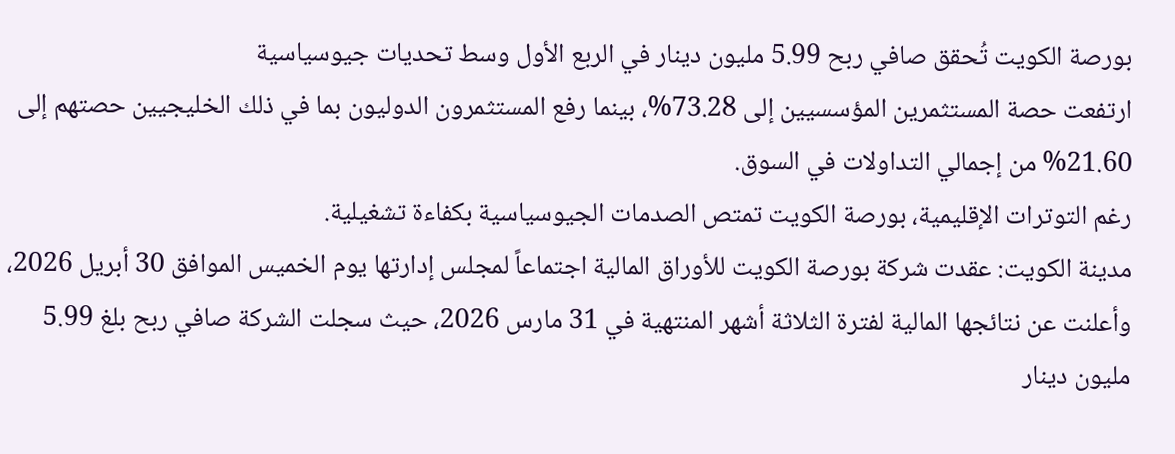بورصة الكويت تُحقق صافي ربح 5.99 مليون دينار في الربع الأول وسط تحديات جيوسياسية
ارتفعت حصة المستثمرين المؤسسيين إلى 73.28%، بينما رفع المستثمرون الدوليون بما في ذلك الخليجيين حصتهم إلى 21.60% من إجمالي التداولات في السوق.
رغم التوترات الإقليمية، بورصة الكويت تمتص الصدمات الجيوسياسية بكفاءة تشغيلية.
مدينة الكويت: عقدت شركة بورصة الكويت للأوراق المالية اجتماعاً لمجلس إدارتها يوم الخميس الموافق 30 أبريل 2026، وأعلنت عن نتائجها المالية لفترة الثلاثة أشهر المنتهية في 31 مارس 2026، حيث سجلت الشركة صافي ربح بلغ 5.99 مليون دينار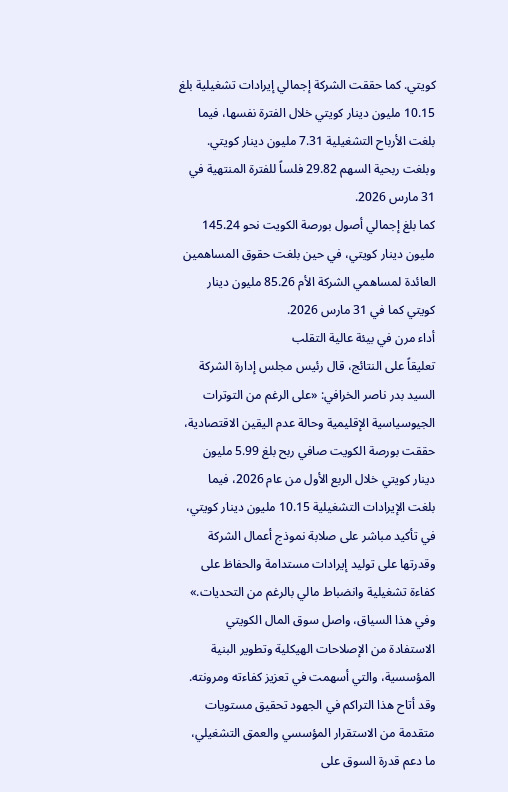كويتي. كما حققت الشركة إجمالي إيرادات تشغيلية بلغ 10.15 مليون دينار كويتي خلال الفترة نفسها، فيما بلغت الأرباح التشغيلية 7.31 مليون دينار كويتي. وبلغت ربحية السهم 29.82 فلساً للفترة المنتهية في 31 مارس 2026.
كما بلغ إجمالي أصول بورصة الكويت نحو 145.24 مليون دينار كويتي، في حين بلغت حقوق المساهمين العائدة لمساهمي الشركة الأم 85.26 مليون دينار كويتي كما في 31 مارس 2026.
أداء مرن في بيئة عالية التقلب
تعليقاً على النتائج، قال رئيس مجلس إدارة الشركة السيد بدر ناصر الخرافي: «على الرغم من التوترات الجيوسياسية الإقليمية وحالة عدم اليقين الاقتصادية، حققت بورصة الكويت صافي ربح بلغ 5.99 مليون دينار كويتي خلال الربع الأول من عام 2026، فيما بلغت الإيرادات التشغيلية 10.15 مليون دينار كويتي، في تأكيد مباشر على صلابة نموذج أعمال الشركة وقدرتها على توليد إيرادات مستدامة والحفاظ على كفاءة تشغيلية وانضباط مالي بالرغم من التحديات.»
وفي هذا السياق، واصل سوق المال الكويتي الاستفادة من الإصلاحات الهيكلية وتطوير البنية المؤسسية، والتي أسهمت في تعزيز كفاءته ومرونته. وقد أتاح هذا التراكم في الجهود تحقيق مستويات متقدمة من الاستقرار المؤسسي والعمق التشغيلي، ما دعم قدرة السوق على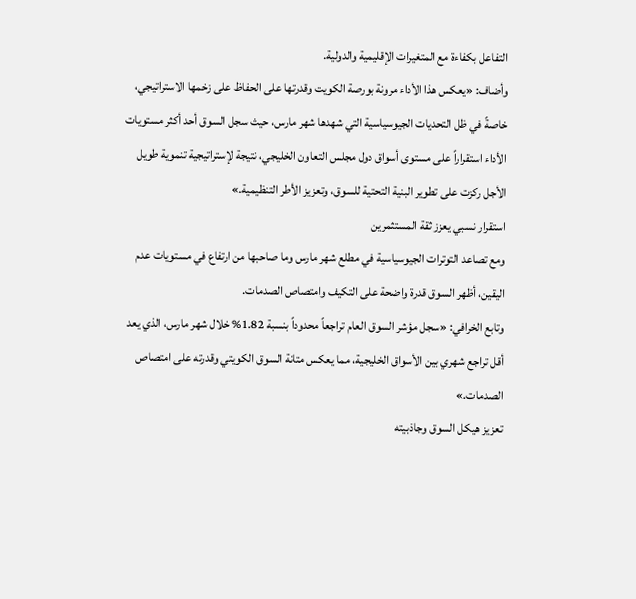التفاعل بكفاءة مع المتغيرات الإقليمية والدولية.
وأضاف: «يعكس هذا الأداء مرونة بورصة الكويت وقدرتها على الحفاظ على زخمها الاستراتيجي، خاصةً في ظل التحديات الجيوسياسية التي شهدها شهر مارس، حيث سجل السوق أحد أكثر مستويات الأداء استقراراً على مستوى أسواق دول مجلس التعاون الخليجي، نتيجة لإستراتيجية تنموية طويل الأجل ركزت على تطوير البنية التحتية للسوق، وتعزيز الأطر التنظيمية.»
استقرار نسبي يعزز ثقة المستثمرين
ومع تصاعد التوترات الجيوسياسية في مطلع شهر مارس وما صاحبها من ارتفاع في مستويات عدم اليقين، أظهر السوق قدرة واضحة على التكيف وامتصاص الصدمات.
وتابع الخرافي: «سجل مؤشر السوق العام تراجعاً محدوداً بنسبة 1.82% خلال شهر مارس، الذي يعد أقل تراجع شهري بين الأسواق الخليجية، مما يعكس متانة السوق الكويتي وقدرته على امتصاص الصدمات.»
تعزيز هيكل السوق وجاذبيته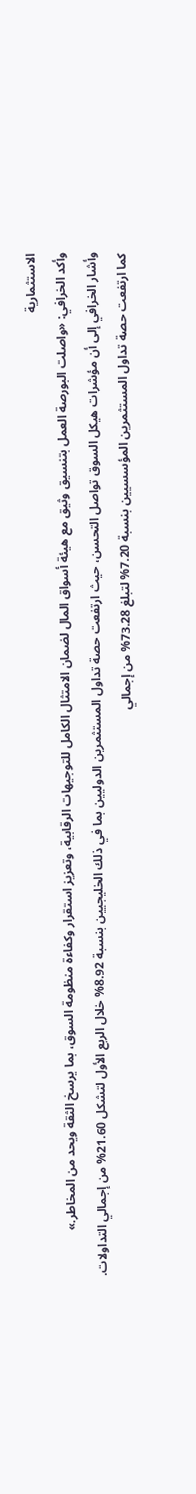الاستثمارية
وأكد الخرافي: «واصلت البورصة العمل بتنسيق وثيق مع هيئة أسواق المال لضمان الامتثال الكامل للتوجيهات الرقابية، وتعزيز استقرار وكفاءة منظومة السوق، بما يرسخ الثقة ويحد من المخاطر.»
وأشار الخرافي إلى أن مؤشرات هيكل السوق تواصل التحسن، حيث ارتفعت حصة تداول المستثمرين الدوليين بما في ذلك الخليجيين بنسبة 8.92% خلال الربع الأول لتشكل 21.60% من إجمالي التداولات.
كما ارتفعت حصة تداول المستثمرين المؤسسيين بنسبة 7.20% لتبلغ 73.28% من إجمالي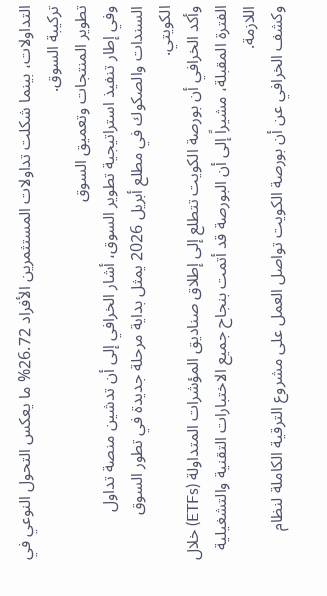التداولات، بينما شكلت تداولات المستثمرين الأفراد 26.72% ما يعكس التحول النوعي في تركيبة السوق.
تطوير المنتجات وتعميق السوق
وفي إطار تنفيذ استراتيجية تطوير السوق، أشار الخرافي إلى أن تدشين منصة تداول السندات والصكوك في مطلع أبريل 2026 يمثل بداية مرحلة جديدة في تطور السوق الكويتي.
وأكد الخرافي أن بورصة الكويت تتطلع إلى إطلاق صناديق المؤشرات المتداولة (ETFs) خلال الفترة المقبلة، مشيراً إلى أن البورصة قد أتمت بنجاح جميع الاختبارات التقنية والتشغيلية اللازمة.
وكشف الخرافي عن أن بورصة الكويت تواصل العمل على مشروع الترقية الكاملة لنظام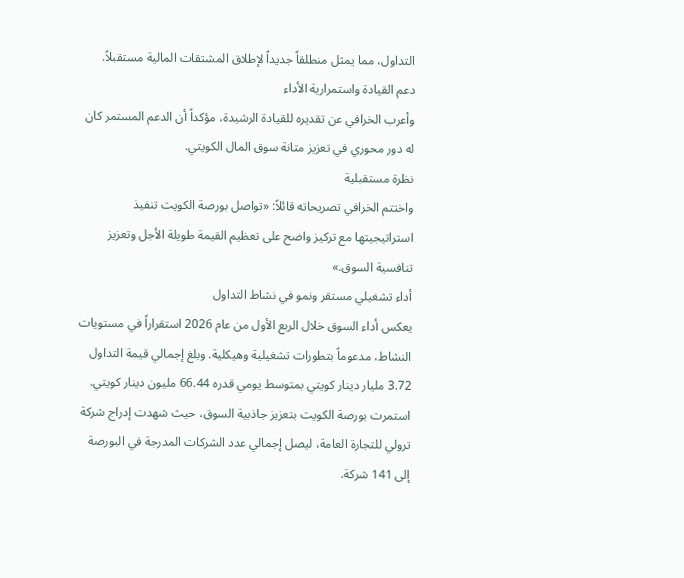التداول، مما يمثل منطلقاً جديداً لإطلاق المشتقات المالية مستقبلاً.
دعم القيادة واستمرارية الأداء
وأعرب الخرافي عن تقديره للقيادة الرشيدة، مؤكداً أن الدعم المستمر كان له دور محوري في تعزيز متانة سوق المال الكويتي.
نظرة مستقبلية
واختتم الخرافي تصريحاته قائلاً: «تواصل بورصة الكويت تنفيذ استراتيجيتها مع تركيز واضح على تعظيم القيمة طويلة الأجل وتعزيز تنافسية السوق.»
أداء تشغيلي مستقر ونمو في نشاط التداول
يعكس أداء السوق خلال الربع الأول من عام 2026 استقراراً في مستويات النشاط، مدعوماً بتطورات تشغيلية وهيكلية. وبلغ إجمالي قيمة التداول 3.72 مليار دينار كويتي بمتوسط يومي قدره 66.44 مليون دينار كويتي.
استمرت بورصة الكويت بتعزيز جاذبية السوق، حيث شهدت إدراج شركة ترولي للتجارة العامة، ليصل إجمالي عدد الشركات المدرجة في البورصة إلى 141 شركة.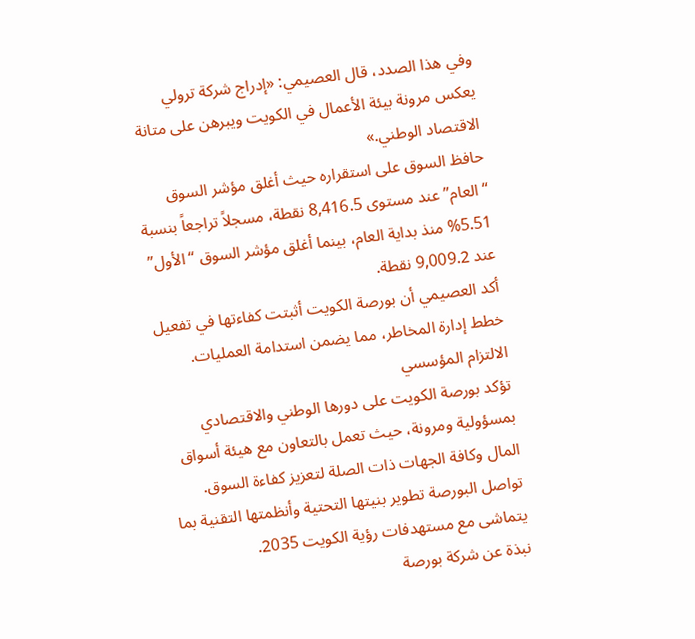وفي هذا الصدد، قال العصيمي: «إدراج شركة ترولي يعكس مرونة بيئة الأعمال في الكويت ويبرهن على متانة الاقتصاد الوطني.»
حافظ السوق على استقراره حيث أغلق مؤشر السوق “العام” عند مستوى 8,416.5 نقطة، مسجلاً تراجعاً بنسبة 5.51% منذ بداية العام، بينما أغلق مؤشر السوق “الأول” عند 9,009.2 نقطة.
أكد العصيمي أن بورصة الكويت أثبتت كفاءتها في تفعيل خطط إدارة المخاطر، مما يضمن استدامة العمليات.
الالتزام المؤسسي
تؤكد بورصة الكويت على دورها الوطني والاقتصادي بمسؤولية ومرونة، حيث تعمل بالتعاون مع هيئة أسواق المال وكافة الجهات ذات الصلة لتعزيز كفاءة السوق.
تواصل البورصة تطوير بنيتها التحتية وأنظمتها التقنية بما يتماشى مع مستهدفات رؤية الكويت 2035.
نبذة عن شركة بورصة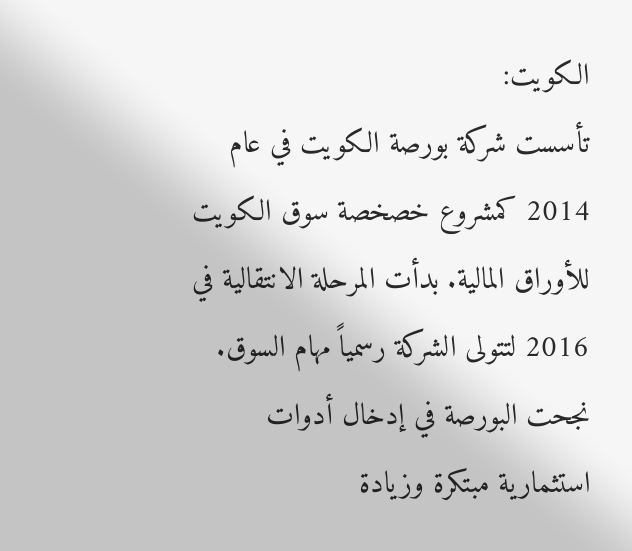الكويت:
تأسست شركة بورصة الكويت في عام 2014 كمشروع خصخصة سوق الكويت للأوراق المالية. بدأت المرحلة الانتقالية في 2016 لتتولى الشركة رسمياً مهام السوق.
نجحت البورصة في إدخال أدوات استثمارية مبتكرة وزيادة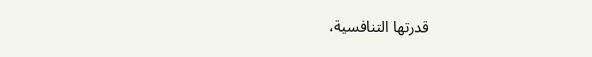قدرتها التنافسية،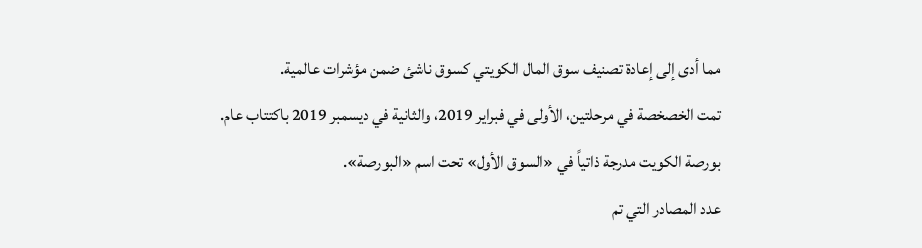مما أدى إلى إعادة تصنيف سوق المال الكويتي كسوق ناشئ ضمن مؤشرات عالمية.
تمت الخصخصة في مرحلتين، الأولى في فبراير 2019، والثانية في ديسمبر 2019 باكتتاب عام.
بورصة الكويت مدرجة ذاتياً في «السوق الأول» تحت اسم «البورصة».
عدد المصادر التي تم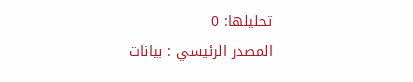تحليلها: 0
المصدر الرئيسي : بيانات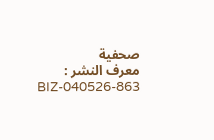صحفية
معرف النشر : BIZ-040526-863